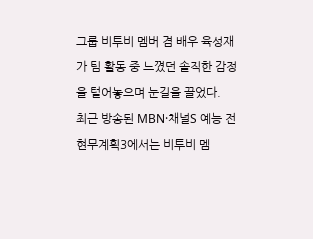그룹 비투비 멤버 겸 배우 육성재가 팀 활동 중 느꼈던 솔직한 감정을 털어놓으며 눈길을 끌었다.
최근 방송된 MBN·채널S 예능 전현무계획3에서는 비투비 멤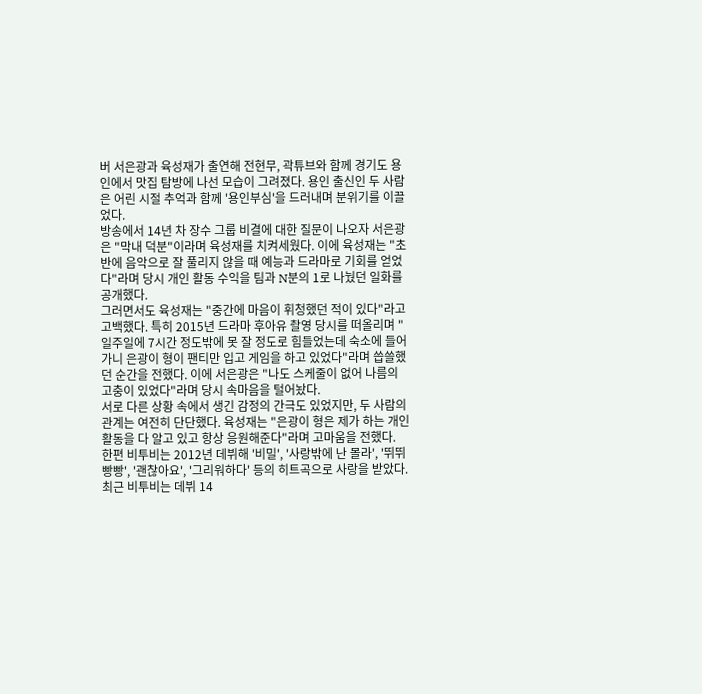버 서은광과 육성재가 출연해 전현무, 곽튜브와 함께 경기도 용인에서 맛집 탐방에 나선 모습이 그려졌다. 용인 출신인 두 사람은 어린 시절 추억과 함께 '용인부심'을 드러내며 분위기를 이끌었다.
방송에서 14년 차 장수 그룹 비결에 대한 질문이 나오자 서은광은 "막내 덕분"이라며 육성재를 치켜세웠다. 이에 육성재는 "초반에 음악으로 잘 풀리지 않을 때 예능과 드라마로 기회를 얻었다"라며 당시 개인 활동 수익을 팀과 N분의 1로 나눴던 일화를 공개했다.
그러면서도 육성재는 "중간에 마음이 휘청했던 적이 있다"라고 고백했다. 특히 2015년 드라마 후아유 촬영 당시를 떠올리며 "일주일에 7시간 정도밖에 못 잘 정도로 힘들었는데 숙소에 들어가니 은광이 형이 팬티만 입고 게임을 하고 있었다"라며 씁쓸했던 순간을 전했다. 이에 서은광은 "나도 스케줄이 없어 나름의 고충이 있었다"라며 당시 속마음을 털어놨다.
서로 다른 상황 속에서 생긴 감정의 간극도 있었지만, 두 사람의 관계는 여전히 단단했다. 육성재는 "은광이 형은 제가 하는 개인 활동을 다 알고 있고 항상 응원해준다"라며 고마움을 전했다.
한편 비투비는 2012년 데뷔해 '비밀', '사랑밖에 난 몰라', '뛰뛰빵빵', '괜찮아요', '그리워하다' 등의 히트곡으로 사랑을 받았다. 최근 비투비는 데뷔 14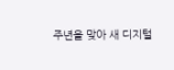주년을 맞아 새 디지털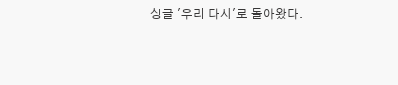싱글 '우리 다시'로 돌아왔다.